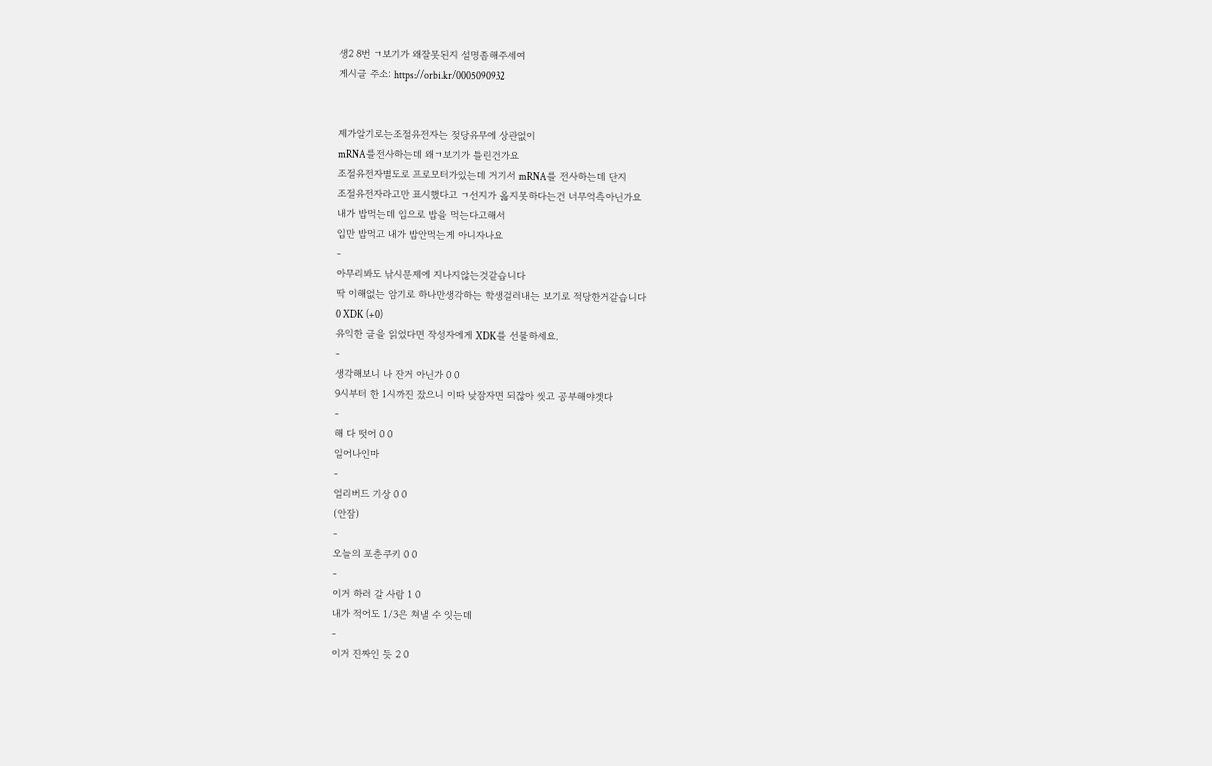생2 8번 ㄱ보기가 왜잘못된지 설명좀해주세여
게시글 주소: https://orbi.kr/0005090932


제가알기로는조절유전자는 젖당유무에 상관없이
mRNA를전사하는데 왜ㄱ보기가 틀린건가요
조절유전자별도로 프로모터가있는데 거기서 mRNA를 전사하는데 단지
조절유전자라고만 표시했다고 ㄱ선지가 옳지못하다는건 너무억측아닌가요
내가 밥먹는데 입으로 밥을 먹는다고해서
입만 밥먹고 내가 밥안먹는게 아니자나요
-
아무리봐도 낚시문제에 지나지않는것같습니다
딱 이해없는 암기로 하나만생각하는 학생걸러내는 보기로 적당한거같습니다
0 XDK (+0)
유익한 글을 읽었다면 작성자에게 XDK를 선물하세요.
-
생각해보니 나 잔거 아닌가 0 0
9시부터 한 1시까진 잤으니 이따 낮잠자면 되잖아 씻고 공부해야겟다
-
해 다 떳어 0 0
일어나인마
-
얼리버드 기상 0 0
(안잠)
-
오늘의 포춘쿠키 0 0
-
이거 하러 갈 사람 1 0
내가 적어도 1/3은 쳐낼 수 잇는데
-
이거 진짜인 듯 2 0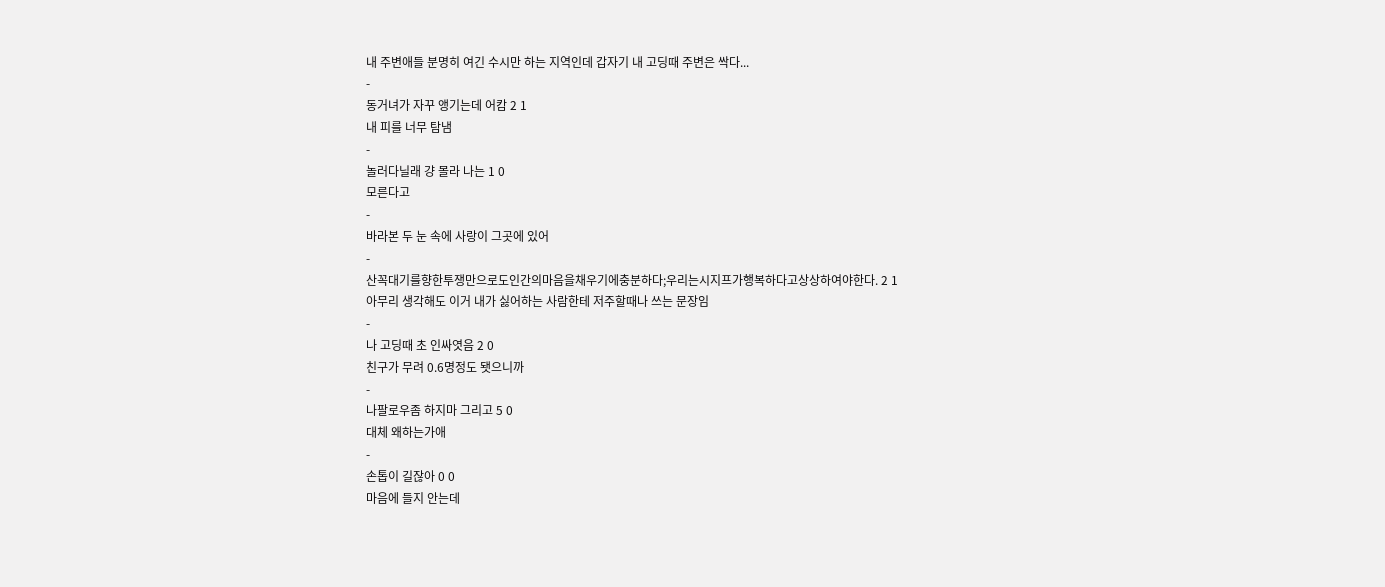내 주변애들 분명히 여긴 수시만 하는 지역인데 갑자기 내 고딩때 주변은 싹다...
-
동거녀가 자꾸 앵기는데 어캄 2 1
내 피를 너무 탐냄
-
놀러다닐래 걍 몰라 나는 1 0
모른다고
-
바라본 두 눈 속에 사랑이 그곳에 있어
-
산꼭대기를향한투쟁만으로도인간의마음을채우기에충분하다;우리는시지프가행복하다고상상하여야한다. 2 1
아무리 생각해도 이거 내가 싫어하는 사람한테 저주할때나 쓰는 문장임
-
나 고딩때 초 인싸엿음 2 0
친구가 무려 0.6명정도 됏으니까
-
나팔로우좀 하지마 그리고 5 0
대체 왜하는가애
-
손톱이 길잖아 0 0
마음에 들지 안는데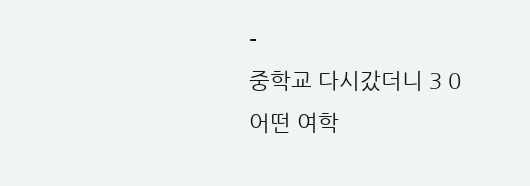-
중학교 다시갔더니 3 0
어떤 여학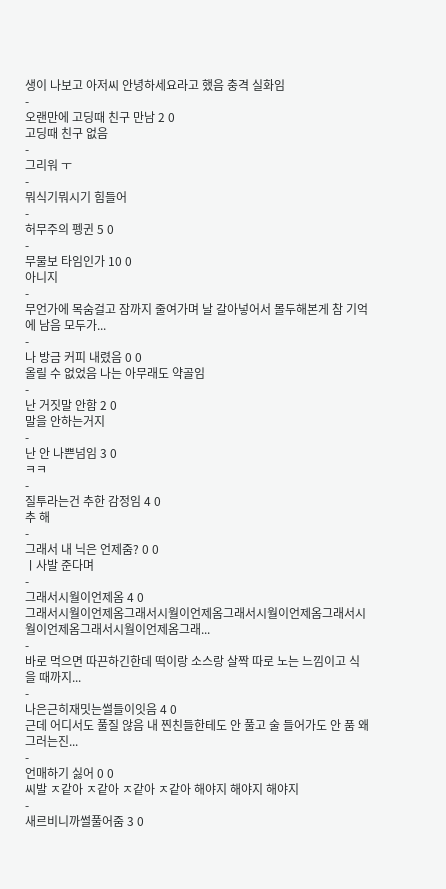생이 나보고 아저씨 안녕하세요라고 했음 충격 실화임
-
오랜만에 고딩때 친구 만남 2 0
고딩때 친구 없음
-
그리워 ㅜ
-
뭐식기뭐시기 힘들어
-
허무주의 펭귄 5 0
-
무물보 타임인가 10 0
아니지
-
무언가에 목숨걸고 잠까지 줄여가며 날 갈아넣어서 몰두해본게 참 기억에 남음 모두가...
-
나 방금 커피 내렸음 0 0
올릴 수 없었음 나는 아무래도 약골임
-
난 거짓말 안함 2 0
말을 안하는거지
-
난 안 나쁜넘임 3 0
ㅋㅋ
-
질투라는건 추한 감정임 4 0
추 해
-
그래서 내 닉은 언제줌? 0 0
ㅣ사발 준다며
-
그래서시월이언제옴 4 0
그래서시월이언제옴그래서시월이언제옴그래서시월이언제옴그래서시월이언제옴그래서시월이언제옴그래...
-
바로 먹으면 따끈하긴한데 떡이랑 소스랑 살짝 따로 노는 느낌이고 식을 때까지...
-
나은근히재밋는썰들이잇음 4 0
근데 어디서도 풀질 않음 내 찐친들한테도 안 풀고 술 들어가도 안 품 왜 그러는진...
-
언매하기 싫어 0 0
씨발 ㅈ같아 ㅈ같아 ㅈ같아 ㅈ같아 해야지 해야지 해야지
-
새르비니까썰풀어줌 3 0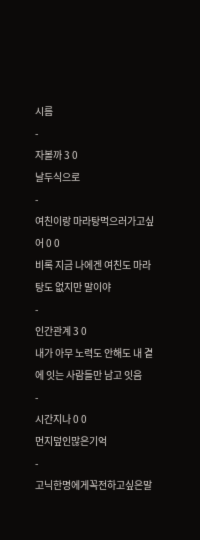시름
-
자볼까 3 0
날두식으로
-
여친이랑 마라탕먹으러가고싶어 0 0
비록 지금 나에겐 여친도 마라탕도 없지만 말이야
-
인간관계 3 0
내가 아무 노력도 안해도 내 곁에 잇는 사람들만 남고 잇음
-
시간지나 0 0
먼지덮인많은기억
-
고닉한명에게꼭전하고싶은말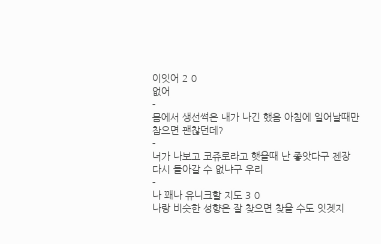이잇어 2 0
없어
-
몸에서 생선썩은 내가 나긴 했음 아침에 일어날때만 참으면 괜찮던데?
-
너가 나보고 코쥬로라고 햇을때 난 좋앗다구 젠장 다시 돌아갈 수 없냐구 우리
-
나 꽤나 유니크할 지도 3 0
나랑 비슷한 성향은 잘 찾으면 찾을 수도 잇겟지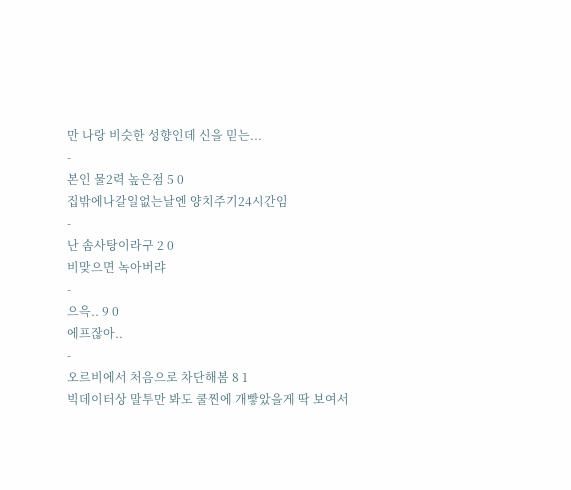만 나랑 비슷한 성향인데 신을 믿는...
-
본인 물2력 높은점 5 0
집밖에나갈일없는날엔 양치주기24시간임
-
난 솜사탕이라구 2 0
비맞으면 녹아버랴
-
으윽.. 9 0
에프잖아..
-
오르비에서 처음으로 차단해봄 8 1
빅데이터상 말투만 봐도 쿨찐에 개빻았을게 딱 보여서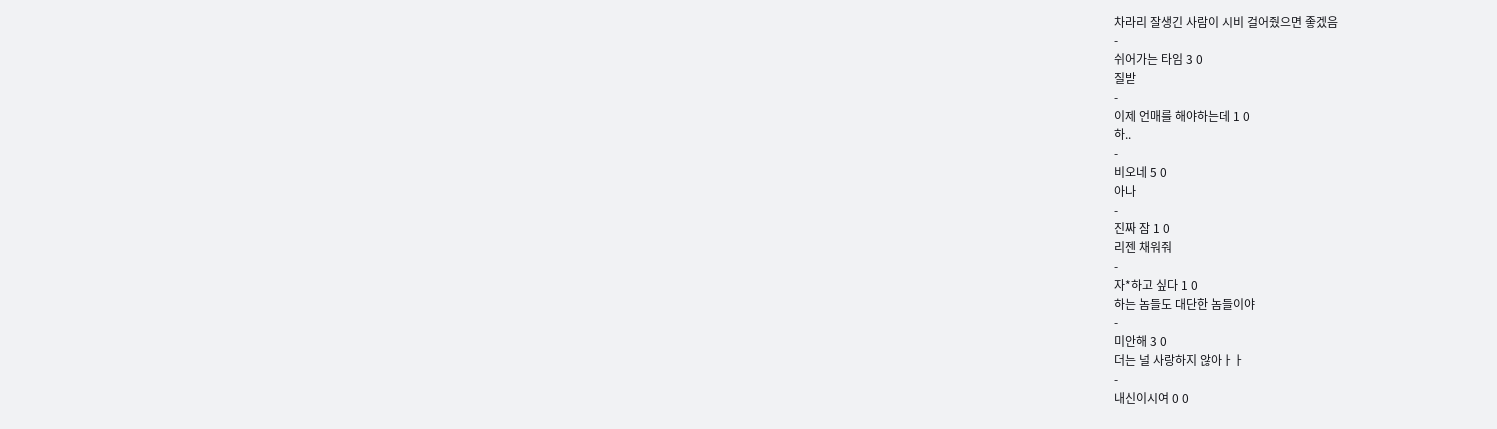차라리 잘생긴 사람이 시비 걸어줬으면 좋겠음
-
쉬어가는 타임 3 0
질받
-
이제 언매를 해야하는데 1 0
하..
-
비오네 5 0
아나
-
진짜 잠 1 0
리젠 채워줘
-
자*하고 싶다 1 0
하는 놈들도 대단한 놈들이야
-
미안해 3 0
더는 널 사랑하지 않아ㅏㅏ
-
내신이시여 0 0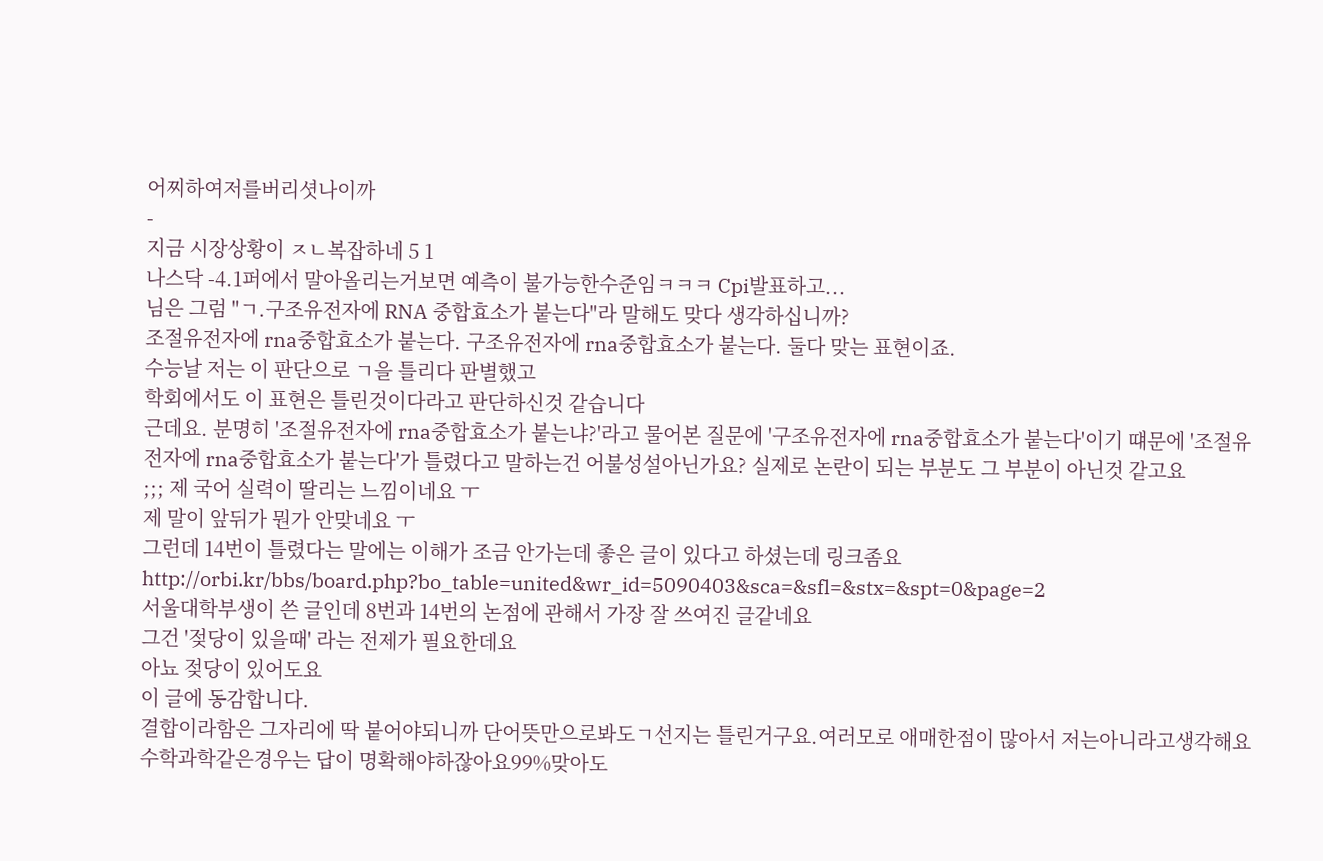어찌하여저를버리셧나이까
-
지금 시장상황이 ㅈㄴ복잡하네 5 1
나스닥 -4.1퍼에서 말아올리는거보면 예측이 불가능한수준임ㅋㅋㅋ Cpi발표하고...
님은 그럼 "ㄱ.구조유전자에 RNA 중합효소가 붙는다"라 말해도 맞다 생각하십니까?
조절유전자에 rna중합효소가 붙는다. 구조유전자에 rna중합효소가 붙는다. 둘다 맞는 표현이죠.
수능날 저는 이 판단으로 ㄱ을 틀리다 판별했고
학회에서도 이 표현은 틀린것이다라고 판단하신것 같습니다
근데요. 분명히 '조절유전자에 rna중합효소가 붙는냐?'라고 물어본 질문에 '구조유전자에 rna중합효소가 붙는다'이기 떄문에 '조절유전자에 rna중합효소가 붙는다'가 틀렸다고 말하는건 어불성설아닌가요? 실제로 논란이 되는 부분도 그 부분이 아닌것 같고요
;;; 제 국어 실력이 딸리는 느낌이네요 ㅜ
제 말이 앞뒤가 뭔가 안맞네요 ㅜ
그런데 14번이 틀렸다는 말에는 이해가 조금 안가는데 좋은 글이 있다고 하셨는데 링크좀요
http://orbi.kr/bbs/board.php?bo_table=united&wr_id=5090403&sca=&sfl=&stx=&spt=0&page=2
서울대학부생이 쓴 글인데 8번과 14번의 논점에 관해서 가장 잘 쓰여진 글같네요
그건 '젖당이 있을때' 라는 전제가 필요한데요
아뇨 젖당이 있어도요
이 글에 동감합니다.
결합이라함은 그자리에 딱 붙어야되니까 단어뜻만으로봐도ㄱ선지는 틀린거구요.여러모로 애매한점이 많아서 저는아니라고생각해요 수학과학같은경우는 답이 명확해야하잖아요99%맞아도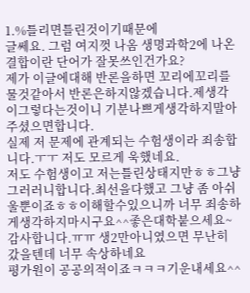1.%틀리면틀린것이기때문에
글쎄요. 그럼 여지껏 나옴 생명과학2에 나온 결합이란 단어가 잘못쓰인건가요?
제가 이글에대해 반론을하면 꼬리에꼬리를 물것같아서 반론은하지않겠습니다.제생각이그렇다는것이니 기분나쁘게생각하지말아주셨으면합니다.
실제 저 문제에 관계되는 수험생이라 죄송합니다.ㅜㅜ 저도 모르게 욱했네요.
저도 수험생이고 저는틀린상태지만ㅎㅎ그냥 그러러니합니다.최선을다했고 그냥 좀 아쉬울뿐이죠ㅎㅎ이해할수있으니까 너무 죄송하게생각하지마시구요^^좋은대학붙으세요~
감사합니다.ㅠㅠ 생2만아니였으면 무난히 갔을텐데 너무 속상하네요
평가원이 공공의적이죠ㅋㅋㅋ기운내세요^^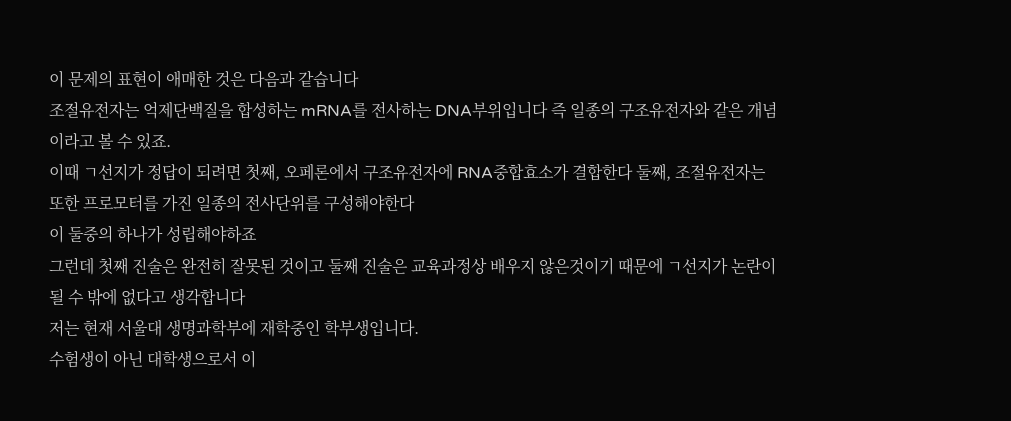이 문제의 표현이 애매한 것은 다음과 같습니다
조절유전자는 억제단백질을 합성하는 mRNA를 전사하는 DNA부위입니다 즉 일종의 구조유전자와 같은 개념이라고 볼 수 있죠.
이때 ㄱ선지가 정답이 되려면 첫째, 오페론에서 구조유전자에 RNA중합효소가 결합한다 둘째, 조절유전자는 또한 프로모터를 가진 일종의 전사단위를 구성해야한다
이 둘중의 하나가 성립해야하죠
그런데 첫째 진술은 완전히 잘못된 것이고 둘째 진술은 교육과정상 배우지 않은것이기 때문에 ㄱ선지가 논란이 될 수 밖에 없다고 생각합니다
저는 현재 서울대 생명과학부에 재학중인 학부생입니다.
수험생이 아닌 대학생으로서 이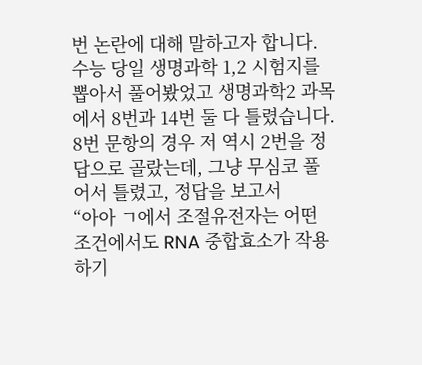번 논란에 대해 말하고자 합니다.
수능 당일 생명과학 1,2 시험지를 뽑아서 풀어봤었고 생명과학2 과목에서 8번과 14번 둘 다 틀렸습니다.
8번 문항의 경우 저 역시 2번을 정답으로 골랐는데, 그냥 무심코 풀어서 틀렸고, 정답을 보고서
“아아 ㄱ에서 조절유전자는 어떤 조건에서도 RNA 중합효소가 작용하기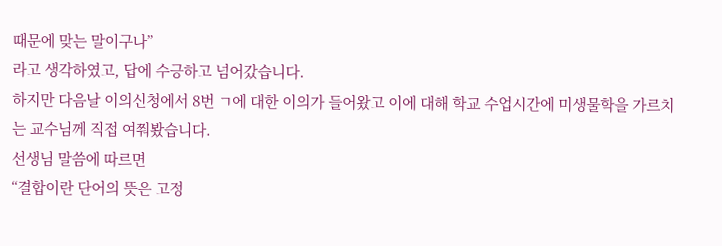때문에 맞는 말이구나”
라고 생각하였고, 답에 수긍하고 넘어갔습니다.
하지만 다음날 이의신청에서 8번 ㄱ에 대한 이의가 들어왔고 이에 대해 학교 수업시간에 미생물학을 가르치는 교수님께 직접 여쭤봤습니다.
선생님 말씀에 따르면
“결합이란 단어의 뜻은 고정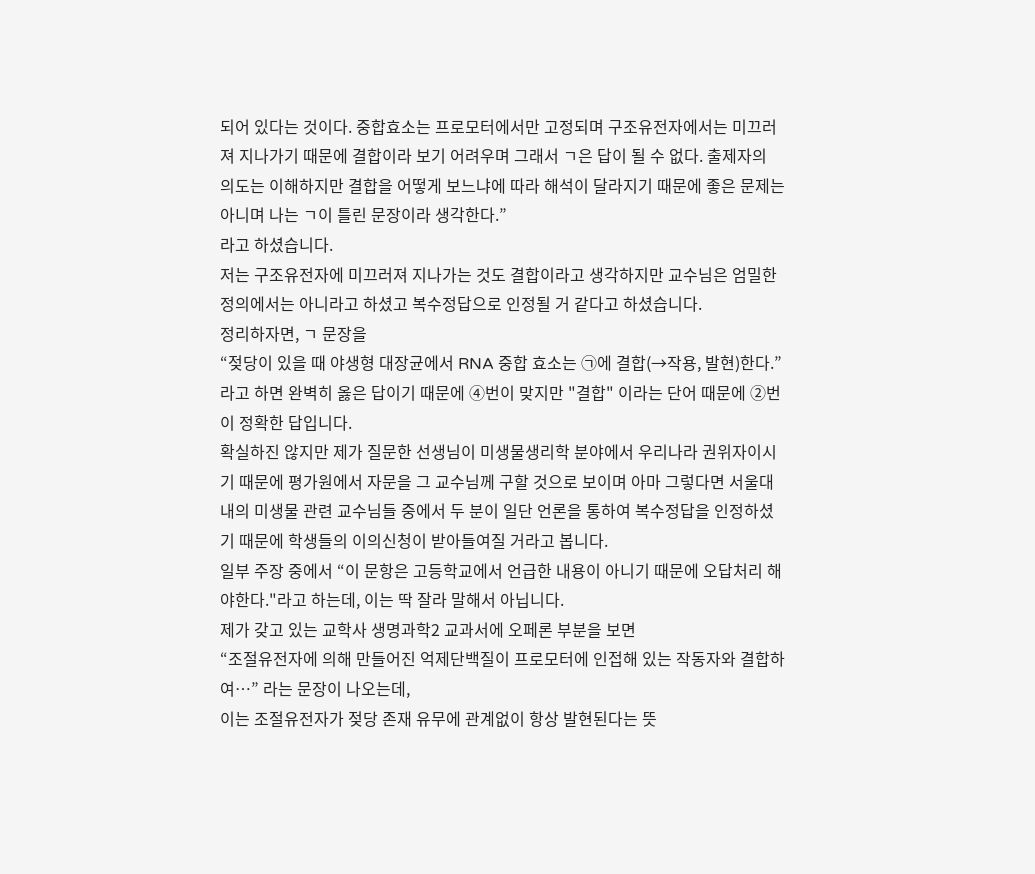되어 있다는 것이다. 중합효소는 프로모터에서만 고정되며 구조유전자에서는 미끄러져 지나가기 때문에 결합이라 보기 어려우며 그래서 ㄱ은 답이 될 수 없다. 출제자의 의도는 이해하지만 결합을 어떻게 보느냐에 따라 해석이 달라지기 때문에 좋은 문제는 아니며 나는 ㄱ이 틀린 문장이라 생각한다.”
라고 하셨습니다.
저는 구조유전자에 미끄러져 지나가는 것도 결합이라고 생각하지만 교수님은 엄밀한 정의에서는 아니라고 하셨고 복수정답으로 인정될 거 같다고 하셨습니다.
정리하자면, ㄱ 문장을
“젖당이 있을 때 야생형 대장균에서 RNA 중합 효소는 ㉠에 결합(→작용, 발현)한다.”
라고 하면 완벽히 옳은 답이기 때문에 ④번이 맞지만 "결합" 이라는 단어 때문에 ②번이 정확한 답입니다.
확실하진 않지만 제가 질문한 선생님이 미생물생리학 분야에서 우리나라 권위자이시기 때문에 평가원에서 자문을 그 교수님께 구할 것으로 보이며 아마 그렇다면 서울대 내의 미생물 관련 교수님들 중에서 두 분이 일단 언론을 통하여 복수정답을 인정하셨기 때문에 학생들의 이의신청이 받아들여질 거라고 봅니다.
일부 주장 중에서 “이 문항은 고등학교에서 언급한 내용이 아니기 때문에 오답처리 해야한다."라고 하는데, 이는 딱 잘라 말해서 아닙니다.
제가 갖고 있는 교학사 생명과학2 교과서에 오페론 부분을 보면
“조절유전자에 의해 만들어진 억제단백질이 프로모터에 인접해 있는 작동자와 결합하여…” 라는 문장이 나오는데,
이는 조절유전자가 젖당 존재 유무에 관계없이 항상 발현된다는 뜻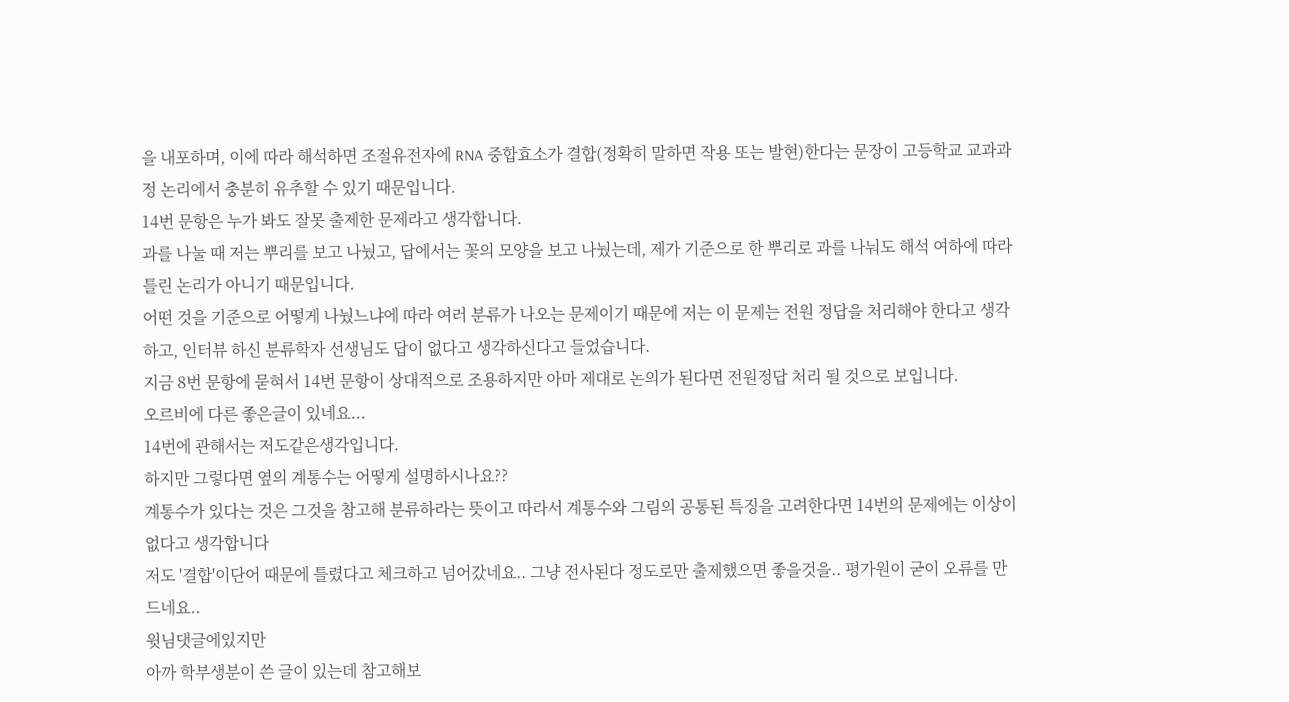을 내포하며, 이에 따라 해석하면 조절유전자에 RNA 중합효소가 결합(정확히 말하면 작용 또는 발현)한다는 문장이 고등학교 교과과정 논리에서 충분히 유추할 수 있기 때문입니다.
14번 문항은 누가 봐도 잘못 출제한 문제라고 생각합니다.
과를 나눌 때 저는 뿌리를 보고 나눴고, 답에서는 꽃의 모양을 보고 나눴는데, 제가 기준으로 한 뿌리로 과를 나눠도 해석 여하에 따라 틀린 논리가 아니기 때문입니다.
어떤 것을 기준으로 어떻게 나눴느냐에 따라 여러 분류가 나오는 문제이기 때문에 저는 이 문제는 전원 정답을 처리해야 한다고 생각하고, 인터뷰 하신 분류학자 선생님도 답이 없다고 생각하신다고 들었습니다.
지금 8번 문항에 묻혀서 14번 문항이 상대적으로 조용하지만 아마 제대로 논의가 된다면 전원정답 처리 될 것으로 보입니다.
오르비에 다른 좋은글이 있네요...
14번에 관해서는 저도같은생각입니다.
하지만 그렇다면 옆의 계통수는 어떻게 설명하시나요??
계통수가 있다는 것은 그것을 참고해 분류하라는 뜻이고 따라서 계통수와 그림의 공통된 특징을 고려한다면 14번의 문제에는 이상이 없다고 생각합니다
저도 '결합'이단어 때문에 틀렸다고 체크하고 넘어갔네요.. 그냥 전사된다 정도로만 출제했으면 좋을것을.. 평가원이 굳이 오류를 만드네요..
윗님댓글에있지만
아까 학부생분이 쓴 글이 있는데 참고해보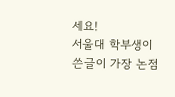세요!
서울대 학부생이 쓴글이 가장 논점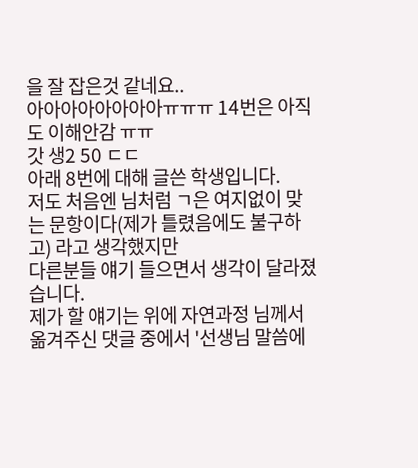을 잘 잡은것 같네요..
아아아아아아아아ㅠㅠㅠ 14번은 아직도 이해안감 ㅠㅠ
갓 생2 50 ㄷㄷ
아래 8번에 대해 글쓴 학생입니다.
저도 처음엔 님처럼 ㄱ은 여지없이 맞는 문항이다(제가 틀렸음에도 불구하고) 라고 생각했지만
다른분들 얘기 들으면서 생각이 달라졌습니다.
제가 할 얘기는 위에 자연과정 님께서 옮겨주신 댓글 중에서 '선생님 말씀에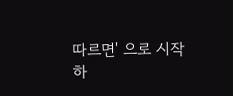따르면' 으로 시작하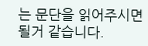는 문단을 읽어주시면 될거 같습니다.